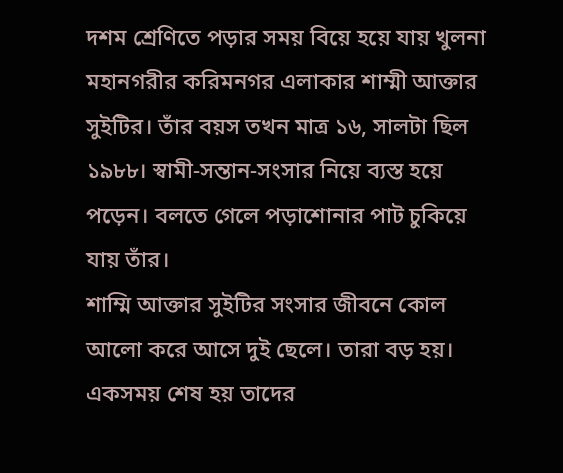দশম শ্রেণিতে পড়ার সময় বিয়ে হয়ে যায় খুলনা মহানগরীর করিমনগর এলাকার শাম্মী আক্তার সুইটির। তাঁর বয়স তখন মাত্র ১৬, সালটা ছিল ১৯৮৮। স্বামী-সন্তান-সংসার নিয়ে ব্যস্ত হয়ে পড়েন। বলতে গেলে পড়াশোনার পাট চুকিয়ে যায় তাঁর।
শাম্মি আক্তার সুইটির সংসার জীবনে কোল আলো করে আসে দুই ছেলে। তারা বড় হয়। একসময় শেষ হয় তাদের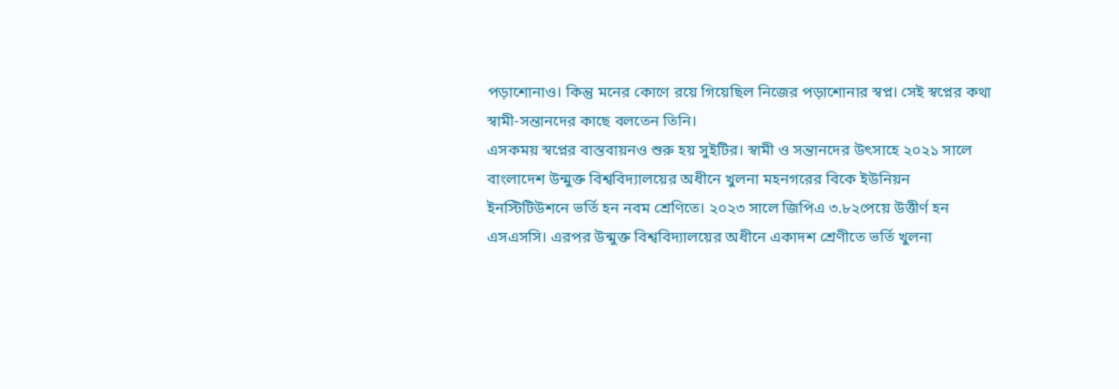পড়াশোনাও। কিন্তু মনের কোণে রয়ে গিয়েছিল নিজের পড়াশোনার স্বপ্ন। সেই স্বপ্নের কথা স্বামী-সন্তানদের কাছে বলতেন তিনি।
এসকময় স্বপ্নের বাস্তবায়নও শুরু হয় সুইটির। স্বামী ও সন্তানদের উৎসাহে ২০২১ সালে বাংলাদেশ উন্মুক্ত বিশ্ববিদ্যালয়ের অধীনে খুলনা মহনগরের বিকে ইউনিয়ন ইনস্টিটিউশনে ভর্তি হন নবম শ্রেণিতে। ২০২৩ সালে জিপিএ ৩.৮২পেয়ে উত্তীর্ণ হন এসএসসি। এরপর উন্মুক্ত বিশ্ববিদ্যালয়ের অধীনে একাদশ শ্রেণীতে ভর্তি খুলনা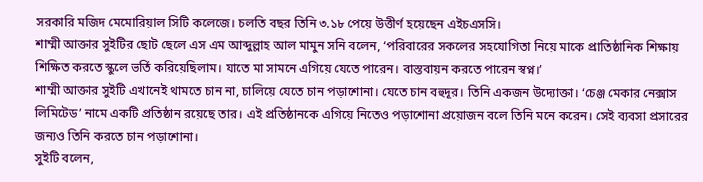সরকারি মজিদ মেমোরিয়াল সিটি কলেজে। চলতি বছর তিনি ৩.১৮ পেয়ে উত্তীর্ণ হয়েছেন এইচএসসি।
শাম্মী আক্তার সুইটির ছোট ছেলে এস এম আব্দুল্লাহ আল মামুন সনি বলেন, ‘পরিবারের সকলের সহযোগিতা নিয়ে মাকে প্রাতিষ্ঠানিক শিক্ষায় শিক্ষিত করতে স্কুলে ভর্তি করিয়েছিলাম। যাতে মা সামনে এগিয়ে যেতে পারেন। বাস্তবায়ন করতে পারেন স্বপ্ন।’
শাম্মী আক্তার সুইটি এখানেই থামতে চান না, চালিয়ে যেতে চান পড়াশোনা। যেতে চান বহুদূর। তিনি একজন উদ্যোক্তা। ‘চেঞ্জ মেকার নেক্সাস লিমিটেড’ নামে একটি প্রতিষ্ঠান রয়েছে তার। এই প্রতিষ্ঠানকে এগিয়ে নিতেও পড়াশোনা প্রয়োজন বলে তিনি মনে করেন। সেই ব্যবসা প্রসারের জন্যও তিনি করতে চান পড়াশোনা।
সুইটি বলেন,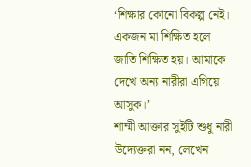‘শিক্ষার কোনো বিকল্প নেই। একজন মা শিক্ষিত হলে জাতি শিক্ষিত হয়। আমাকে দেখে অন্য নারীরা এগিয়ে আসুক।’
শাম্মী আক্তার সুইটি শুধু নারী উদ্যেক্তরা নন, লেখেন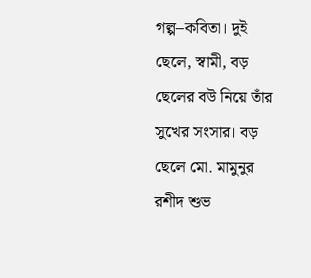গল্প–কবিতা। দুই ছেলে, স্বামী, বড় ছেলের বউ নিয়ে তাঁর সুখের সংসার। বড় ছেলে মো. মামুনুর রশীদ শুভ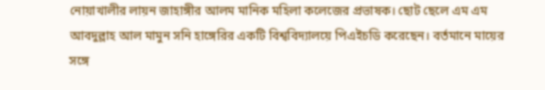নোয়াখালীর লায়ন জাহাঙ্গীর আলম মানিক মহিলা কলেজের প্রভাষক। ছোট ছেলে এম এম আবদুল্লাহ আল মামুন সনি হাঙ্গেরির একটি বিশ্ববিদ্যালয়ে পিএইচডি করেছেন। বর্তমানে মায়ের সঙ্গে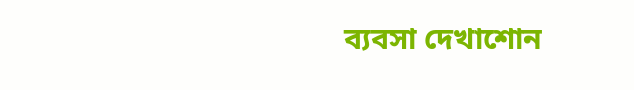ব্যবসা দেখাশোন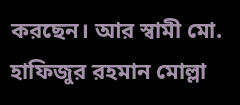করছেন। আর স্বামী মো. হাফিজুর রহমান মোল্লা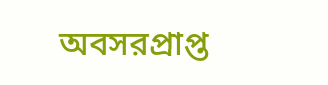অবসরপ্রাপ্ত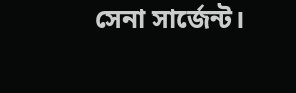সেনা সার্জেন্ট।